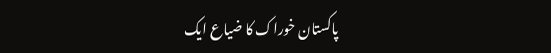پاکستان خوراک کا ضیاع ایک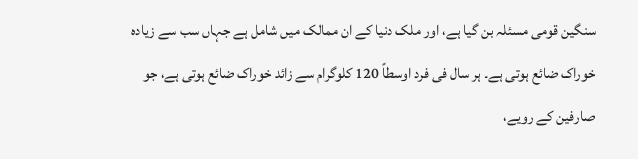سنگین قومی مسئلہ بن گیا ہے، اور ملک دنیا کے ان ممالک میں شامل ہے جہاں سب سے زیادہ خوراک ضائع ہوتی ہے۔ ہر سال فی فرد اوسطاً 120 کلوگرام سے زائد خوراک ضائع ہوتی ہے، جو صارفین کے رویے،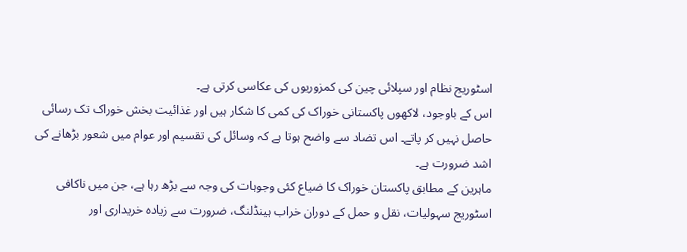اسٹوریج نظام اور سپلائی چین کی کمزوریوں کی عکاسی کرتی ہے۔
اس کے باوجود، لاکھوں پاکستانی خوراک کی کمی کا شکار ہیں اور غذائیت بخش خوراک تک رسائی حاصل نہیں کر پاتے۔ اس تضاد سے واضح ہوتا ہے کہ وسائل کی تقسیم اور عوام میں شعور بڑھانے کی اشد ضرورت ہے۔
ماہرین کے مطابق پاکستان خوراک کا ضیاع کئی وجوہات کی وجہ سے بڑھ رہا ہے، جن میں ناکافی اسٹوریج سہولیات، نقل و حمل کے دوران خراب ہینڈلنگ، ضرورت سے زیادہ خریداری اور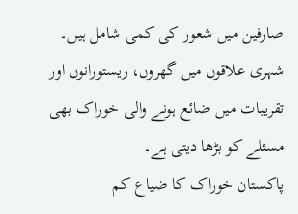صارفین میں شعور کی کمی شامل ہیں۔ شہری علاقوں میں گھروں، ریستورانوں اور تقریبات میں ضائع ہونے والی خوراک بھی مسئلے کو بڑھا دیتی ہے۔
پاکستان خوراک کا ضیاع کم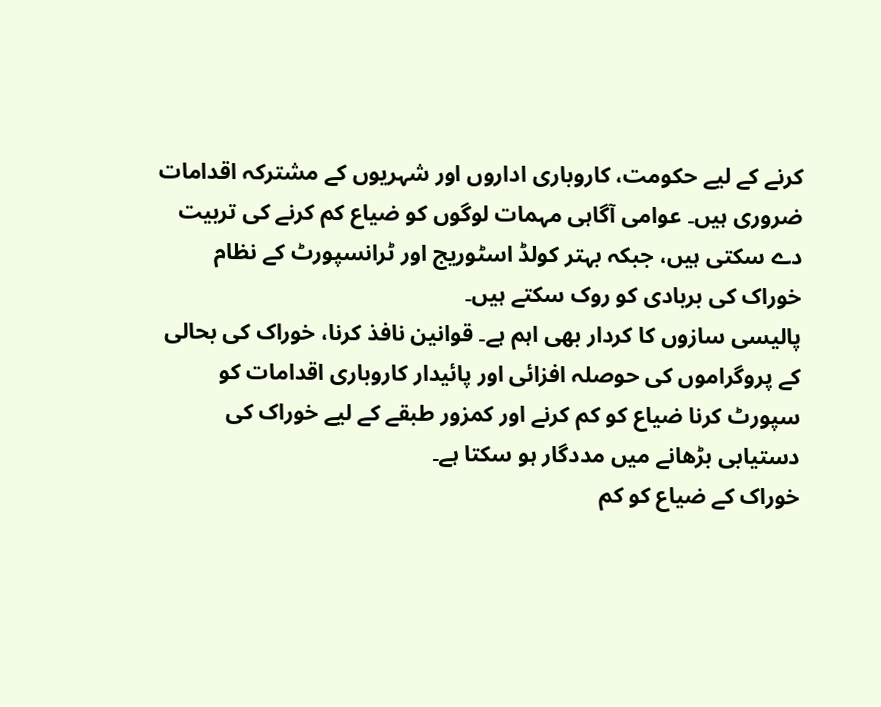کرنے کے لیے حکومت، کاروباری اداروں اور شہریوں کے مشترکہ اقدامات ضروری ہیں۔ عوامی آگاہی مہمات لوگوں کو ضیاع کم کرنے کی تربیت دے سکتی ہیں، جبکہ بہتر کولڈ اسٹوریج اور ٹرانسپورٹ کے نظام خوراک کی بربادی کو روک سکتے ہیں۔
پالیسی سازوں کا کردار بھی اہم ہے۔ قوانین نافذ کرنا، خوراک کی بحالی کے پروگراموں کی حوصلہ افزائی اور پائیدار کاروباری اقدامات کو سپورٹ کرنا ضیاع کو کم کرنے اور کمزور طبقے کے لیے خوراک کی دستیابی بڑھانے میں مددگار ہو سکتا ہے۔
خوراک کے ضیاع کو کم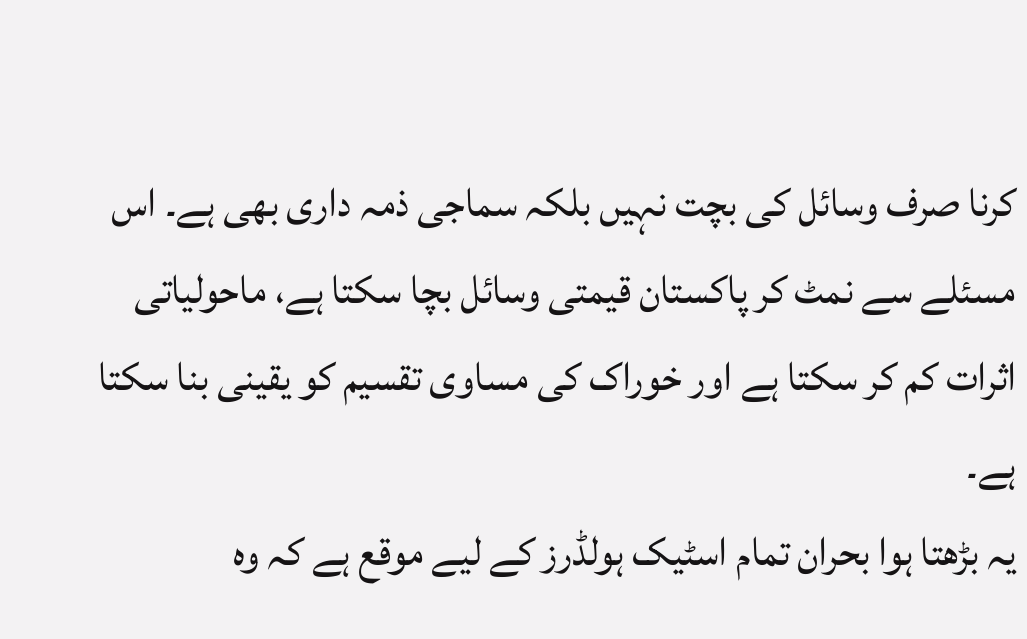کرنا صرف وسائل کی بچت نہیں بلکہ سماجی ذمہ داری بھی ہے۔ اس مسئلے سے نمٹ کر پاکستان قیمتی وسائل بچا سکتا ہے، ماحولیاتی اثرات کم کر سکتا ہے اور خوراک کی مساوی تقسیم کو یقینی بنا سکتا ہے۔
یہ بڑھتا ہوا بحران تمام اسٹیک ہولڈرز کے لیے موقع ہے کہ وہ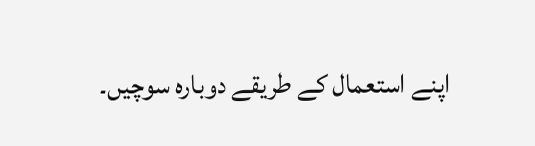اپنے استعمال کے طریقے دوبارہ سوچیں۔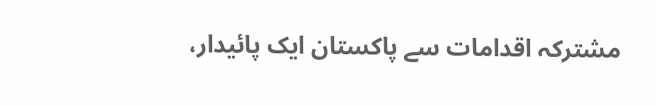مشترکہ اقدامات سے پاکستان ایک پائیدار،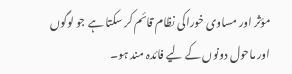مؤثر اور مساوی خوراکی نظام قائم کر سکتا ہے جو لوگوں اور ماحول دونوں کے لیے فائدہ مند ہو۔